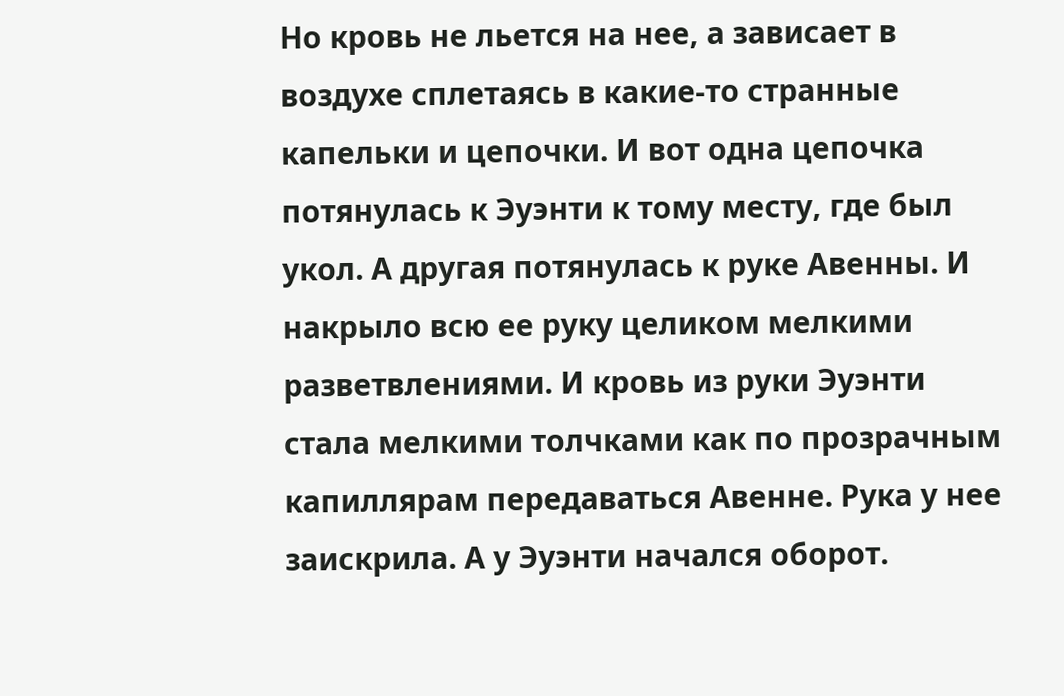Но кровь не льется на нее, а зависает в воздухе сплетаясь в какие-то странные капельки и цепочки. И вот одна цепочка потянулась к Эуэнти к тому месту, где был укол. А другая потянулась к руке Авенны. И накрыло всю ее руку целиком мелкими разветвлениями. И кровь из руки Эуэнти стала мелкими толчками как по прозрачным капиллярам передаваться Авенне. Рука у нее заискрила. А у Эуэнти начался оборот.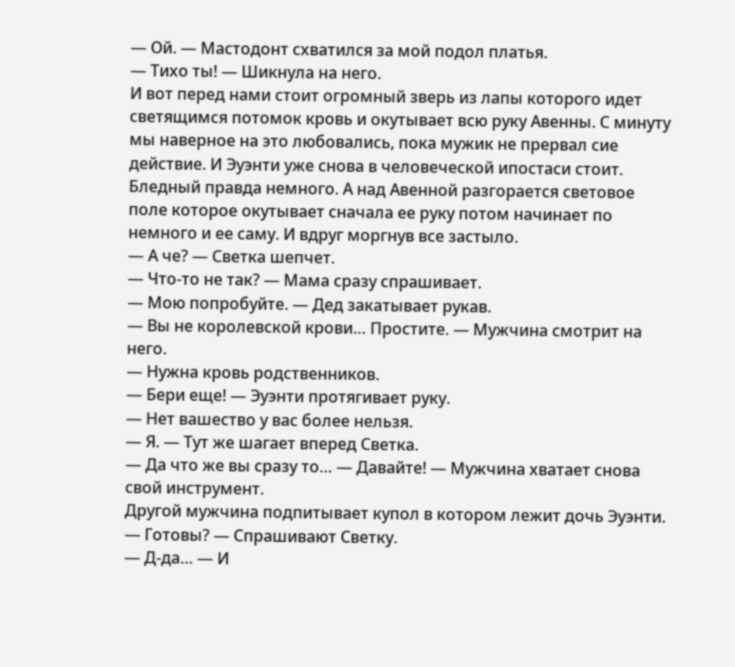— Ой. — Мастодонт схватился за мой подол платья.
— Тихо ты! — Шикнула на него.
И вот перед нами стоит огромный зверь из лапы которого идет светящимся потомок кровь и окутывает всю руку Авенны. С минуту мы наверное на это любовались, пока мужик не прервал сие действие. И Эуэнти уже снова в человеческой ипостаси стоит. Бледный правда немного. А над Авенной разгорается световое поле которое окутывает сначала ее руку потом начинает по немного и ее саму. И вдруг моргнув все застыло.
— А че? — Светка шепчет.
— Что-то не так? — Мама сразу спрашивает.
— Мою попробуйте. — Дед закатывает рукав.
— Вы не королевской крови… Простите. — Мужчина смотрит на него.
— Нужна кровь родственников.
— Бери еще! — Эуэнти протягивает руку.
— Нет вашество у вас более нельзя.
— Я. — Тут же шагает вперед Светка.
— Да что же вы сразу то… — Давайте! — Мужчина хватает снова свой инструмент.
Другой мужчина подпитывает купол в котором лежит дочь Эуэнти.
— Готовы? — Спрашивают Светку.
— Д-да… — И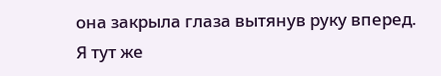она закрыла глаза вытянув руку вперед.
Я тут же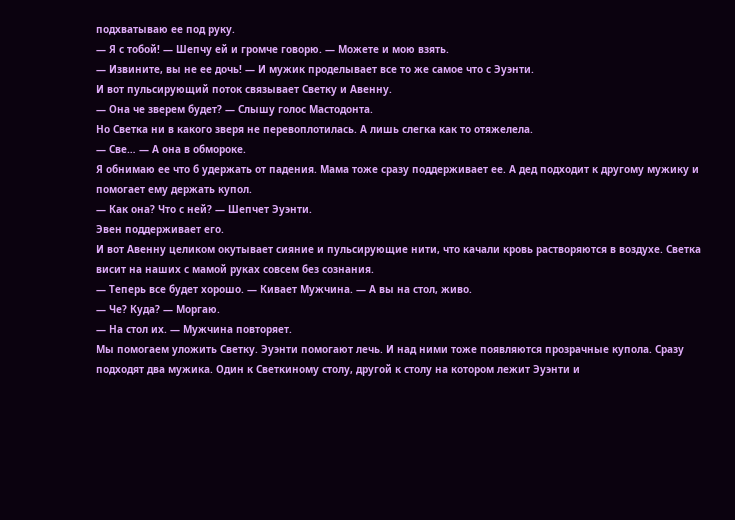подхватываю ее под руку.
— Я с тобой! — Шепчу ей и громче говорю. — Можете и мою взять.
— Извините, вы не ее дочь! — И мужик проделывает все то же самое что с Эуэнти.
И вот пульсирующий поток связывает Светку и Авенну.
— Она че зверем будет? — Слышу голос Мастодонта.
Но Светка ни в какого зверя не перевоплотилась. А лишь слегка как то отяжелела.
— Све… — А она в обмороке.
Я обнимаю ее что б удержать от падения. Мама тоже сразу поддерживает ее. А дед подходит к другому мужику и помогает ему держать купол.
— Как она? Что с ней? — Шепчет Эуэнти.
Эвен поддерживает его.
И вот Авенну целиком окутывает сияние и пульсирующие нити, что качали кровь растворяются в воздухе. Светка висит на наших с мамой руках совсем без сознания.
— Теперь все будет хорошо. — Кивает Мужчина. — А вы на стол, живо.
— Че? Куда? — Моргаю.
— На стол их. — Мужчина повторяет.
Мы помогаем уложить Светку. Эуэнти помогают лечь. И над ними тоже появляются прозрачные купола. Сразу подходят два мужика. Один к Светкиному столу, другой к столу на котором лежит Эуэнти и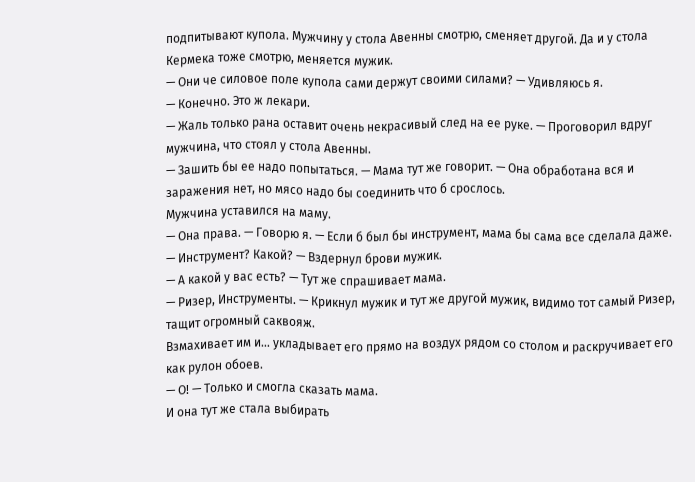подпитывают купола. Мужчину у стола Авенны смотрю, сменяет другой. Да и у стола Кермека тоже смотрю, меняется мужик.
— Они че силовое поле купола сами держут своими силами? — Удивляюсь я.
— Конечно. Это ж лекари.
— Жаль только рана оставит очень некрасивый след на ее руке. — Проговорил вдруг мужчина, что стоял у стола Авенны.
— Зашить бы ее надо попытаться. — Мама тут же говорит. — Она обработана вся и заражения нет, но мясо надо бы соединить что б срослось.
Мужчина уставился на маму.
— Она права. — Говорю я. — Если б был бы инструмент, мама бы сама все сделала даже.
— Инструмент? Какой? — Вздернул брови мужик.
— А какой у вас есть? — Тут же спрашивает мама.
— Ризер, Инструменты. — Крикнул мужик и тут же другой мужик, видимо тот самый Ризер, тащит огромный саквояж.
Взмахивает им и… укладывает его прямо на воздух рядом со столом и раскручивает его как рулон обоев.
— О! — Только и смогла сказать мама.
И она тут же стала выбирать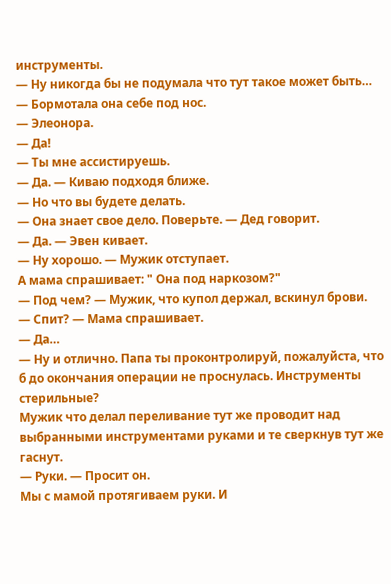инструменты.
— Ну никогда бы не подумала что тут такое может быть… — Бормотала она себе под нос.
— Элеонора.
— Да!
— Ты мне ассистируешь.
— Да. — Киваю подходя ближе.
— Но что вы будете делать.
— Она знает свое дело. Поверьте. — Дед говорит.
— Да. — Эвен кивает.
— Ну хорошо. — Мужик отступает.
А мама спрашивает: " Она под наркозом?"
— Под чем? — Мужик, что купол держал, вскинул брови.
— Спит? — Мама спрашивает.
— Да…
— Ну и отлично. Папа ты проконтролируй, пожалуйста, что б до окончания операции не проснулась. Инструменты стерильные?
Мужик что делал переливание тут же проводит над выбранными инструментами руками и те сверкнув тут же гаснут.
— Руки. — Просит он.
Мы с мамой протягиваем руки. И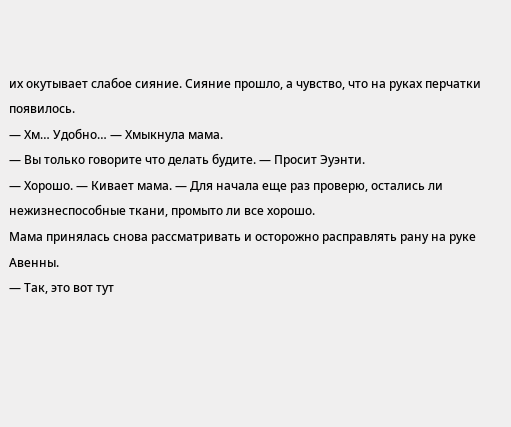их окутывает слабое сияние. Сияние прошло, а чувство, что на руках перчатки появилось.
— Хм… Удобно… — Хмыкнула мама.
— Вы только говорите что делать будите. — Просит Эуэнти.
— Хорошо. — Кивает мама. — Для начала еще раз проверю, остались ли нежизнеспособные ткани, промыто ли все хорошо.
Мама принялась снова рассматривать и осторожно расправлять рану на руке Авенны.
— Так, это вот тут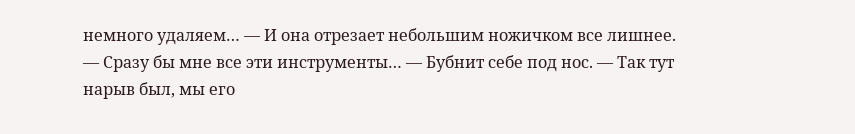немного удаляем… — И она отрезает небольшим ножичком все лишнее.
— Сразу бы мне все эти инструменты… — Бубнит себе под нос. — Так тут нарыв был, мы его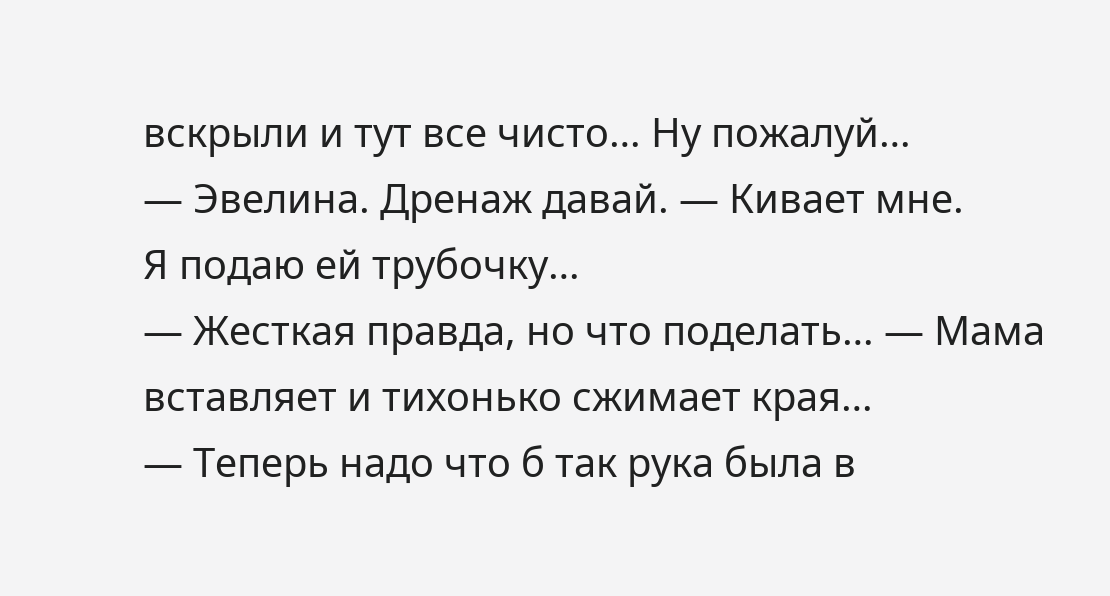вскрыли и тут все чисто… Ну пожалуй…
— Эвелина. Дренаж давай. — Кивает мне.
Я подаю ей трубочку…
— Жесткая правда, но что поделать… — Мама вставляет и тихонько сжимает края…
— Теперь надо что б так рука была в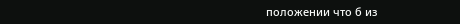положении что б из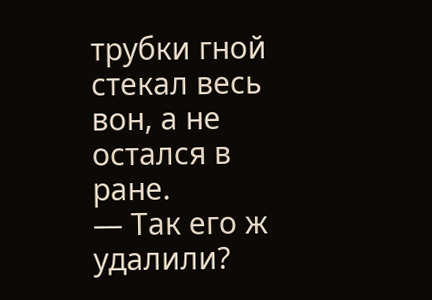трубки гной стекал весь вон, а не остался в ране.
— Так его ж удалили?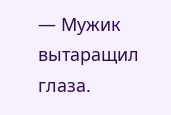— Мужик вытаращил глаза.